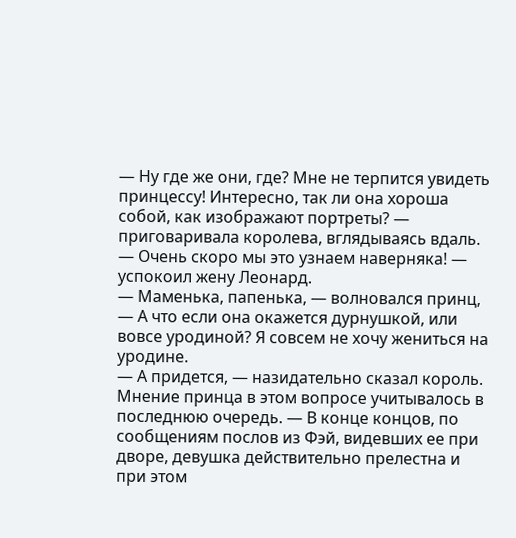— Ну где же они, где? Мне не терпится увидеть принцессу! Интересно, так ли она хороша собой, как изображают портреты? — приговаривала королева, вглядываясь вдаль.
— Очень скоро мы это узнаем наверняка! — успокоил жену Леонард.
— Маменька, папенька, — волновался принц, — А что если она окажется дурнушкой, или вовсе уродиной? Я совсем не хочу жениться на уродине.
— А придется, — назидательно сказал король. Мнение принца в этом вопросе учитывалось в последнюю очередь. — В конце концов, по сообщениям послов из Фэй, видевших ее при дворе, девушка действительно прелестна и при этом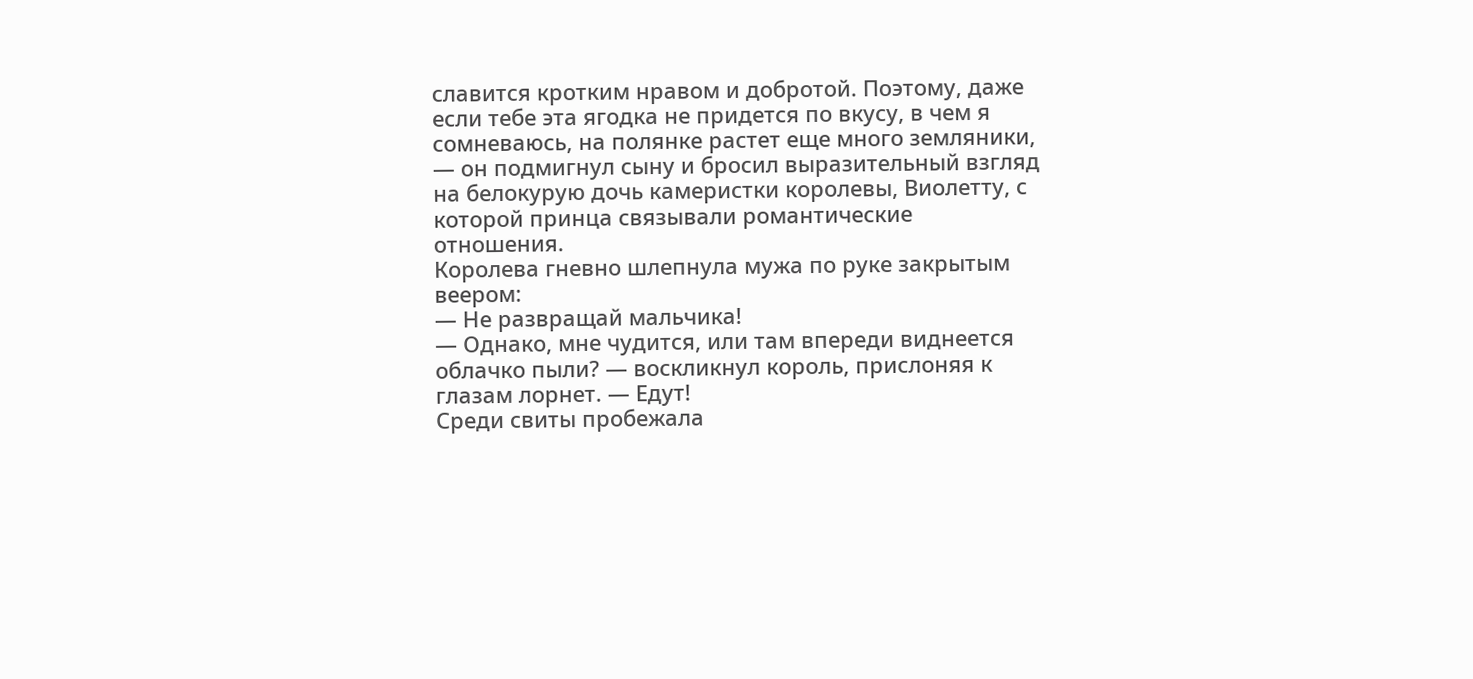славится кротким нравом и добротой. Поэтому, даже если тебе эта ягодка не придется по вкусу, в чем я сомневаюсь, на полянке растет еще много земляники, — он подмигнул сыну и бросил выразительный взгляд на белокурую дочь камеристки королевы, Виолетту, с которой принца связывали романтические отношения.
Королева гневно шлепнула мужа по руке закрытым веером:
— Не развращай мальчика!
— Однако, мне чудится, или там впереди виднеется облачко пыли? — воскликнул король, прислоняя к глазам лорнет. — Едут!
Среди свиты пробежала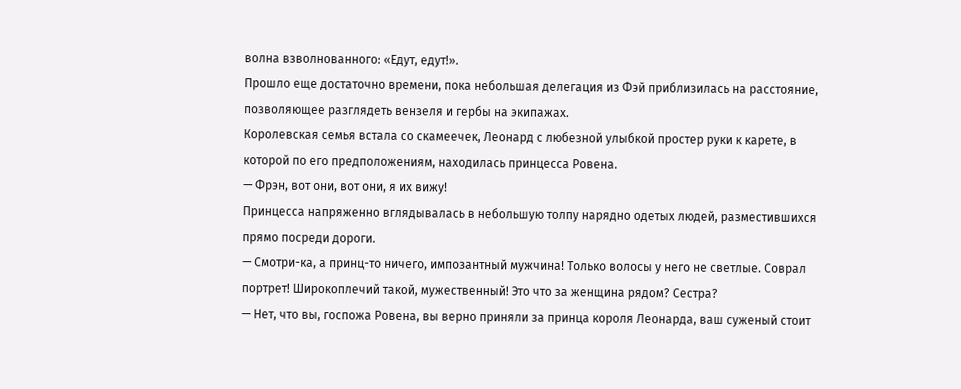волна взволнованного: «Едут, едут!».
Прошло еще достаточно времени, пока небольшая делегация из Фэй приблизилась на расстояние, позволяющее разглядеть вензеля и гербы на экипажах.
Королевская семья встала со скамеечек, Леонард с любезной улыбкой простер руки к карете, в которой по его предположениям, находилась принцесса Ровена.
— Фрэн, вот они, вот они, я их вижу!
Принцесса напряженно вглядывалась в небольшую толпу нарядно одетых людей, разместившихся прямо посреди дороги.
— Смотри-ка, а принц-то ничего, импозантный мужчина! Только волосы у него не светлые. Соврал портрет! Широкоплечий такой, мужественный! Это что за женщина рядом? Сестра?
— Нет, что вы, госпожа Ровена, вы верно приняли за принца короля Леонарда, ваш суженый стоит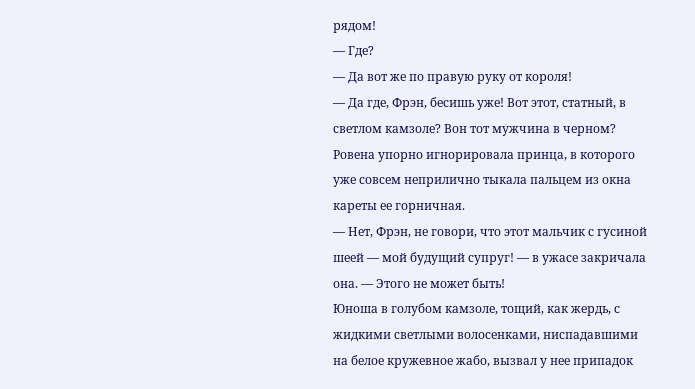рядом!
— Где?
— Да вот же по правую руку от короля!
— Да где, Фрэн, бесишь уже! Вот этот, статный, в светлом камзоле? Вон тот мужчина в черном?
Ровена упорно игнорировала принца, в которого уже совсем неприлично тыкала пальцем из окна кареты ее горничная.
— Нет, Фрэн, не говори, что этот мальчик с гусиной шеей — мой будущий супруг! — в ужасе закричала она. — Этого не может быть!
Юноша в голубом камзоле, тощий, как жердь, с жидкими светлыми волосенками, ниспадавшими на белое кружевное жабо, вызвал у нее припадок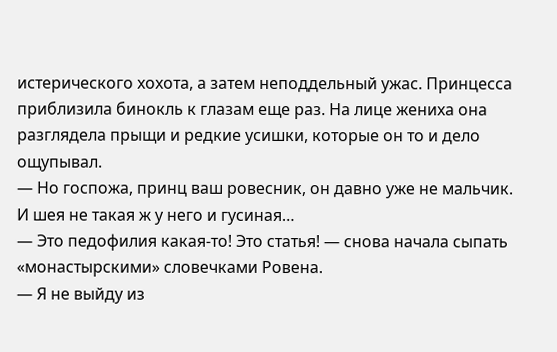истерического хохота, а затем неподдельный ужас. Принцесса приблизила бинокль к глазам еще раз. На лице жениха она разглядела прыщи и редкие усишки, которые он то и дело ощупывал.
— Но госпожа, принц ваш ровесник, он давно уже не мальчик. И шея не такая ж у него и гусиная…
— Это педофилия какая-то! Это статья! — снова начала сыпать «монастырскими» словечками Ровена.
— Я не выйду из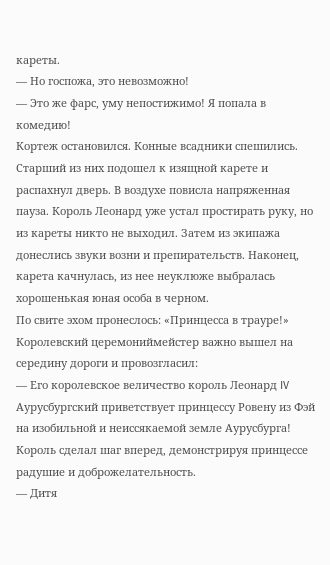кареты.
— Но госпожа, это невозможно!
— Это же фарс, уму непостижимо! Я попала в комедию!
Кортеж остановился. Конные всадники спешились. Старший из них подошел к изящной карете и распахнул дверь. В воздухе повисла напряженная пауза. Король Леонард уже устал простирать руку, но из кареты никто не выходил. Затем из экипажа донеслись звуки возни и препирательств. Наконец, карета качнулась, из нее неуклюже выбралась хорошенькая юная особа в черном.
По свите эхом пронеслось: «Принцесса в трауре!»
Королевский церемониймейстер важно вышел на середину дороги и провозгласил:
— Его королевское величество король Леонард IV Аурусбургский приветствует принцессу Ровену из Фэй на изобильной и неиссякаемой земле Аурусбурга!
Король сделал шаг вперед, демонстрируя принцессе радушие и доброжелательность.
— Дитя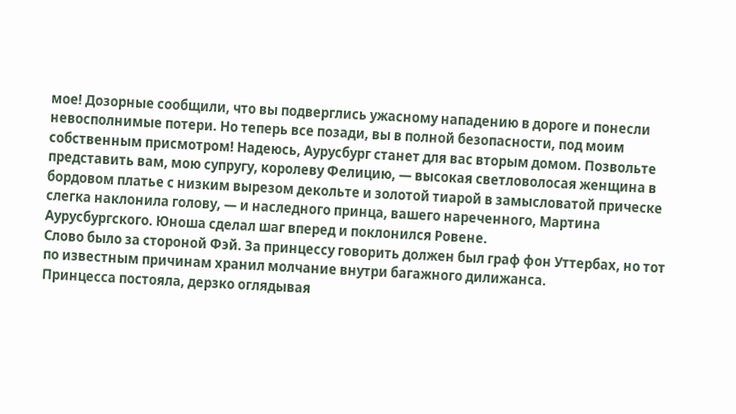мое! Дозорные сообщили, что вы подверглись ужасному нападению в дороге и понесли невосполнимые потери. Но теперь все позади, вы в полной безопасности, под моим собственным присмотром! Надеюсь, Аурусбург станет для вас вторым домом. Позвольте представить вам, мою супругу, королеву Фелицию, — высокая светловолосая женщина в бордовом платье с низким вырезом декольте и золотой тиарой в замысловатой прическе слегка наклонила голову, — и наследного принца, вашего нареченного, Мартина Аурусбургского. Юноша сделал шаг вперед и поклонился Ровене.
Слово было за стороной Фэй. За принцессу говорить должен был граф фон Уттербах, но тот по известным причинам хранил молчание внутри багажного дилижанса.
Принцесса постояла, дерзко оглядывая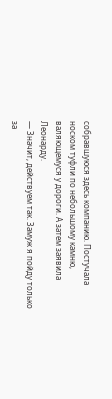собравшуюся здесь компанию. Постучала носком туфли по небольшому камню, валяющемуся у дороги. А затем заявила Леонарду.
— Значит, действуем так. Замуж я пойду только за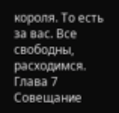короля. То есть за вас. Все свободны, расходимся.
Глава 7
Совещание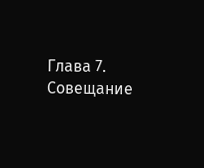Глава 7. Совещание